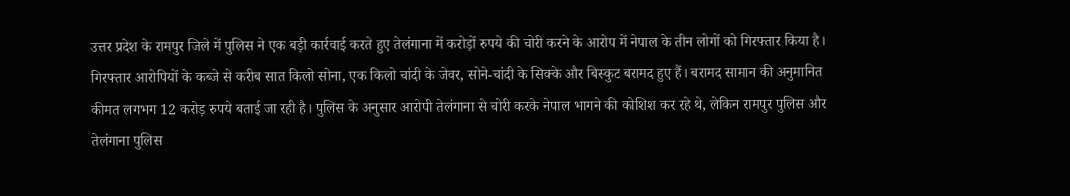उत्तर प्रदेश के रामपुर जिले में पुलिस ने एक बड़ी कार्रवाई करते हुए तेलंगाना में करोड़ों रुपये की चोरी करने के आरोप में नेपाल के तीन लोगों को गिरफ्तार किया है। गिरफ्तार आरोपियों के कब्जे से करीब सात किलो सोना, एक किलो चांदी के जेवर, सोने-चांदी के सिक्के और बिस्कुट बरामद हुए हैं। बरामद सामान की अनुमानित कीमत लगभग 12 करोड़ रुपये बताई जा रही है। पुलिस के अनुसार आरोपी तेलंगाना से चोरी करके नेपाल भागने की कोशिश कर रहे थे, लेकिन रामपुर पुलिस और तेलंगाना पुलिस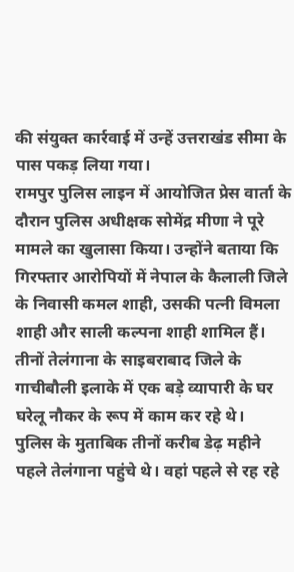की संयुक्त कार्रवाई में उन्हें उत्तराखंड सीमा के पास पकड़ लिया गया।
रामपुर पुलिस लाइन में आयोजित प्रेस वार्ता के दौरान पुलिस अधीक्षक सोमेंद्र मीणा ने पूरे मामले का खुलासा किया। उन्होंने बताया कि गिरफ्तार आरोपियों में नेपाल के कैलाली जिले के निवासी कमल शाही, उसकी पत्नी विमला शाही और साली कल्पना शाही शामिल हैं। तीनों तेलंगाना के साइबराबाद जिले के गाचीबौली इलाके में एक बड़े व्यापारी के घर घरेलू नौकर के रूप में काम कर रहे थे।
पुलिस के मुताबिक तीनों करीब डेढ़ महीने पहले तेलंगाना पहुंचे थे। वहां पहले से रह रहे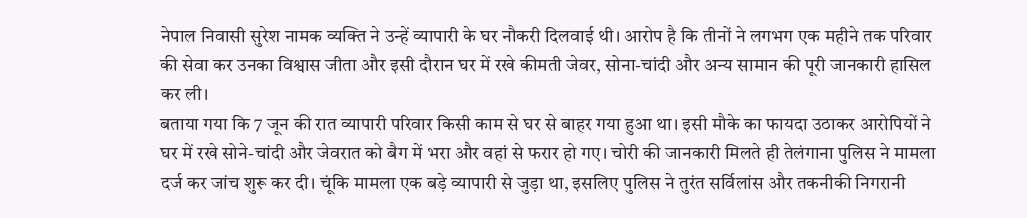नेपाल निवासी सुरेश नामक व्यक्ति ने उन्हें व्यापारी के घर नौकरी दिलवाई थी। आरोप है कि तीनों ने लगभग एक महीने तक परिवार की सेवा कर उनका विश्वास जीता और इसी दौरान घर में रखे कीमती जेवर, सोना-चांदी और अन्य सामान की पूरी जानकारी हासिल कर ली।
बताया गया कि 7 जून की रात व्यापारी परिवार किसी काम से घर से बाहर गया हुआ था। इसी मौके का फायदा उठाकर आरोपियों ने घर में रखे सोने-चांदी और जेवरात को बैग में भरा और वहां से फरार हो गए। चोरी की जानकारी मिलते ही तेलंगाना पुलिस ने मामला दर्ज कर जांच शुरू कर दी। चूंकि मामला एक बड़े व्यापारी से जुड़ा था, इसलिए पुलिस ने तुरंत सर्विलांस और तकनीकी निगरानी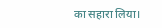का सहारा लिया।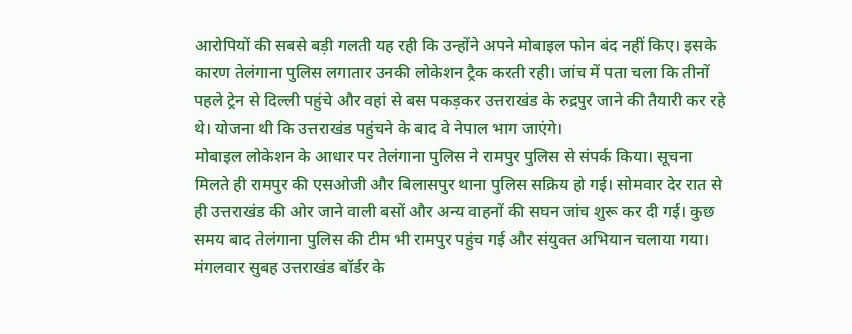आरोपियों की सबसे बड़ी गलती यह रही कि उन्होंने अपने मोबाइल फोन बंद नहीं किए। इसके कारण तेलंगाना पुलिस लगातार उनकी लोकेशन ट्रैक करती रही। जांच में पता चला कि तीनों पहले ट्रेन से दिल्ली पहुंचे और वहां से बस पकड़कर उत्तराखंड के रुद्रपुर जाने की तैयारी कर रहे थे। योजना थी कि उत्तराखंड पहुंचने के बाद वे नेपाल भाग जाएंगे।
मोबाइल लोकेशन के आधार पर तेलंगाना पुलिस ने रामपुर पुलिस से संपर्क किया। सूचना मिलते ही रामपुर की एसओजी और बिलासपुर थाना पुलिस सक्रिय हो गई। सोमवार देर रात से ही उत्तराखंड की ओर जाने वाली बसों और अन्य वाहनों की सघन जांच शुरू कर दी गई। कुछ समय बाद तेलंगाना पुलिस की टीम भी रामपुर पहुंच गई और संयुक्त अभियान चलाया गया।
मंगलवार सुबह उत्तराखंड बॉर्डर के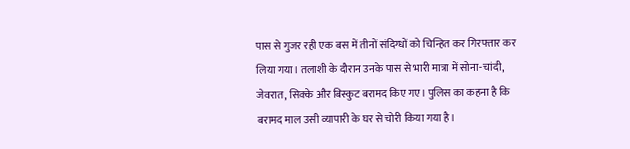पास से गुजर रही एक बस में तीनों संदिग्धों को चिन्हित कर गिरफ्तार कर लिया गया। तलाशी के दौरान उनके पास से भारी मात्रा में सोना-चांदी, जेवरात, सिक्के और बिस्कुट बरामद किए गए। पुलिस का कहना है कि बरामद माल उसी व्यापारी के घर से चोरी किया गया है।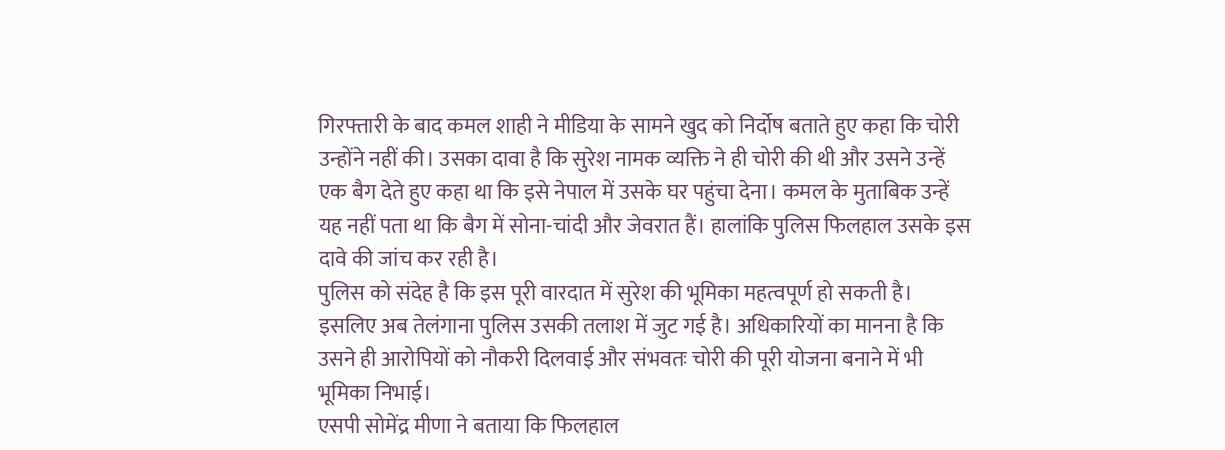गिरफ्तारी के बाद कमल शाही ने मीडिया के सामने खुद को निर्दोष बताते हुए कहा कि चोरी उन्होंने नहीं की। उसका दावा है कि सुरेश नामक व्यक्ति ने ही चोरी की थी और उसने उन्हें एक बैग देते हुए कहा था कि इसे नेपाल में उसके घर पहुंचा देना। कमल के मुताबिक उन्हें यह नहीं पता था कि बैग में सोना-चांदी और जेवरात हैं। हालांकि पुलिस फिलहाल उसके इस दावे की जांच कर रही है।
पुलिस को संदेह है कि इस पूरी वारदात में सुरेश की भूमिका महत्वपूर्ण हो सकती है। इसलिए अब तेलंगाना पुलिस उसकी तलाश में जुट गई है। अधिकारियों का मानना है कि उसने ही आरोपियों को नौकरी दिलवाई और संभवतः चोरी की पूरी योजना बनाने में भी भूमिका निभाई।
एसपी सोमेंद्र मीणा ने बताया कि फिलहाल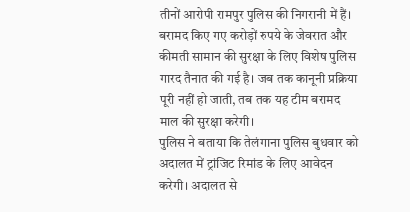तीनों आरोपी रामपुर पुलिस की निगरानी में हैं। बरामद किए गए करोड़ों रुपये के जेवरात और कीमती सामान की सुरक्षा के लिए विशेष पुलिस गारद तैनात की गई है। जब तक कानूनी प्रक्रिया पूरी नहीं हो जाती, तब तक यह टीम बरामद माल की सुरक्षा करेगी।
पुलिस ने बताया कि तेलंगाना पुलिस बुधवार को अदालत में ट्रांजिट रिमांड के लिए आवेदन करेगी। अदालत से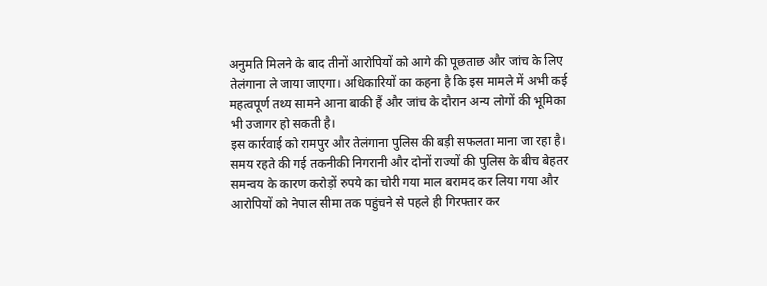अनुमति मिलने के बाद तीनों आरोपियों को आगे की पूछताछ और जांच के लिए तेलंगाना ले जाया जाएगा। अधिकारियों का कहना है कि इस मामले में अभी कई महत्वपूर्ण तथ्य सामने आना बाकी हैं और जांच के दौरान अन्य लोगों की भूमिका भी उजागर हो सकती है।
इस कार्रवाई को रामपुर और तेलंगाना पुलिस की बड़ी सफलता माना जा रहा है। समय रहते की गई तकनीकी निगरानी और दोनों राज्यों की पुलिस के बीच बेहतर समन्वय के कारण करोड़ों रुपये का चोरी गया माल बरामद कर लिया गया और आरोपियों को नेपाल सीमा तक पहुंचने से पहले ही गिरफ्तार कर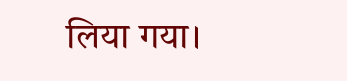लिया गया।